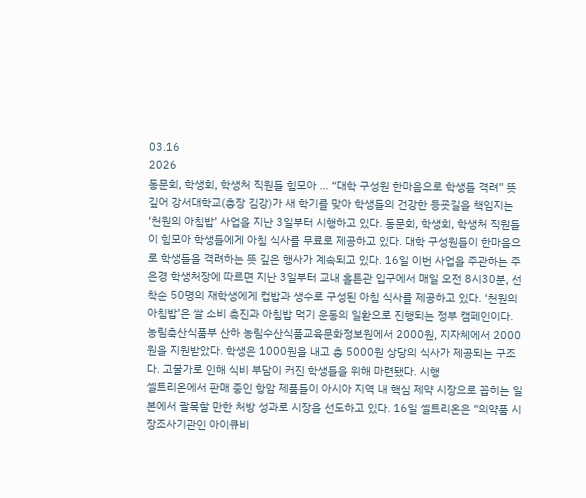03.16
2026
동문회, 학생회, 학생처 직원들 힘모아 … “대학 구성원 한마음으로 학생들 격려” 뜻 깊어 강서대학교(총장 김강)가 새 학기를 맞아 학생들의 건강한 등굣길을 책임지는‘천원의 아침밥’ 사업을 지난 3일부터 시행하고 있다. 동문회, 학생회, 학생처 직원들이 힘모아 학생들에게 아침 식사를 무료로 제공하고 있다. 대학 구성원들이 한마음으로 학생들을 격려하는 뜻 깊은 행사가 계속되고 있다. 16일 이번 사업을 주관하는 주은경 학생처장에 따르면 지난 3일부터 교내 홀튼관 입구에서 매일 오전 8시30분, 선착순 50명의 재학생에게 컵밥과 생수로 구성된 아침 식사를 제공하고 있다. ‘천원의 아침밥’은 쌀 소비 촉진과 아침밥 먹기 운동의 일환으로 진행되는 정부 캠페인이다. 농림축산식품부 산하 농림수산식품교육문화정보원에서 2000원, 지자체에서 2000원을 지원받았다. 학생은 1000원을 내고 총 5000원 상당의 식사가 제공되는 구조다. 고물가로 인해 식비 부담이 커진 학생들을 위해 마련됐다. 시행
셀트리온에서 판매 중인 항암 제품들이 아시아 지역 내 핵심 제약 시장으로 꼽히는 일본에서 괄목할 만한 처방 성과로 시장을 선도하고 있다. 16일 셀트리온은 “의약품 시장조사기관인 아이큐비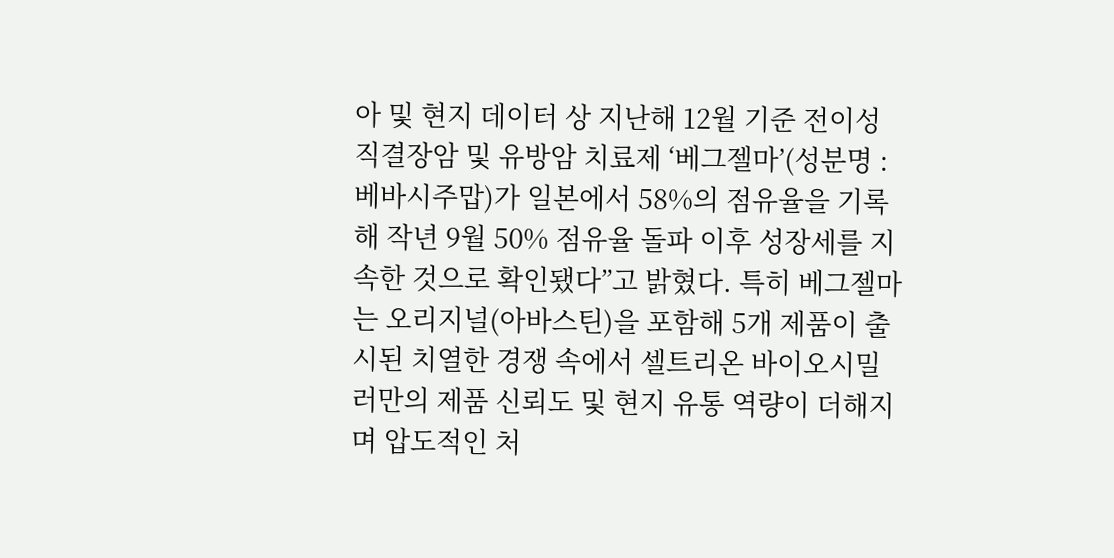아 및 현지 데이터 상 지난해 12월 기준 전이성 직결장암 및 유방암 치료제 ‘베그젤마’(성분명 : 베바시주맙)가 일본에서 58%의 점유율을 기록해 작년 9월 50% 점유율 돌파 이후 성장세를 지속한 것으로 확인됐다”고 밝혔다. 특히 베그젤마는 오리지널(아바스틴)을 포함해 5개 제품이 출시된 치열한 경쟁 속에서 셀트리온 바이오시밀러만의 제품 신뢰도 및 현지 유통 역량이 더해지며 압도적인 처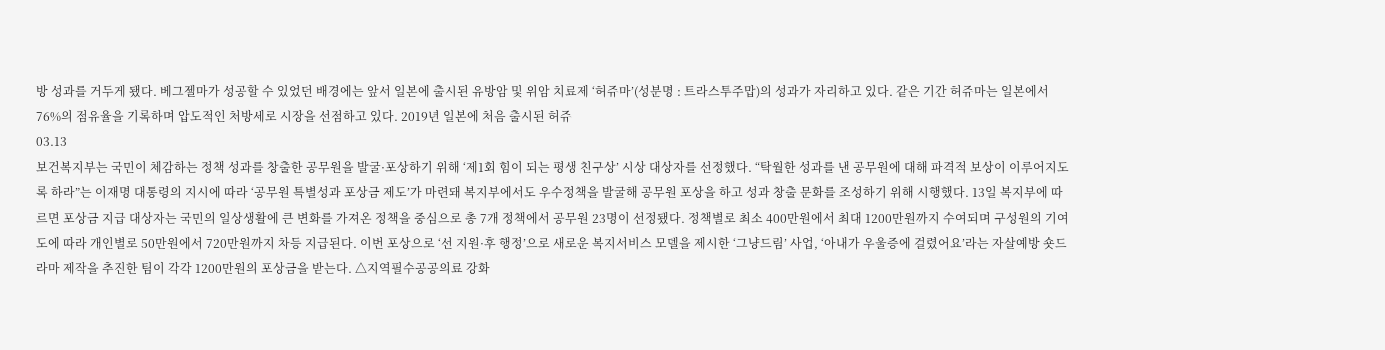방 성과를 거두게 됐다. 베그젤마가 성공할 수 있었던 배경에는 앞서 일본에 출시된 유방암 및 위암 치료제 ‘허쥬마’(성분명 : 트라스투주맙)의 성과가 자리하고 있다. 같은 기간 허쥬마는 일본에서 76%의 점유율을 기록하며 압도적인 처방세로 시장을 선점하고 있다. 2019년 일본에 처음 출시된 허쥬
03.13
보건복지부는 국민이 체감하는 정책 성과를 창출한 공무원을 발굴·포상하기 위해 ‘제1회 힘이 되는 평생 친구상’ 시상 대상자를 선정했다. “탁월한 성과를 낸 공무원에 대해 파격적 보상이 이루어지도록 하라”는 이재명 대통령의 지시에 따라 ‘공무원 특별성과 포상금 제도’가 마련돼 복지부에서도 우수정책을 발굴해 공무원 포상을 하고 성과 창출 문화를 조성하기 위해 시행했다. 13일 복지부에 따르면 포상금 지급 대상자는 국민의 일상생활에 큰 변화를 가져온 정책을 중심으로 총 7개 정책에서 공무원 23명이 선정됐다. 정책별로 최소 400만원에서 최대 1200만원까지 수여되며 구성원의 기여도에 따라 개인별로 50만원에서 720만원까지 차등 지급된다. 이번 포상으로 ‘선 지원·후 행정’으로 새로운 복지서비스 모델을 제시한 ‘그냥드림’ 사업, ‘아내가 우울증에 걸렸어요’라는 자살예방 숏드라마 제작을 추진한 팀이 각각 1200만원의 포상금을 받는다. △지역필수공공의료 강화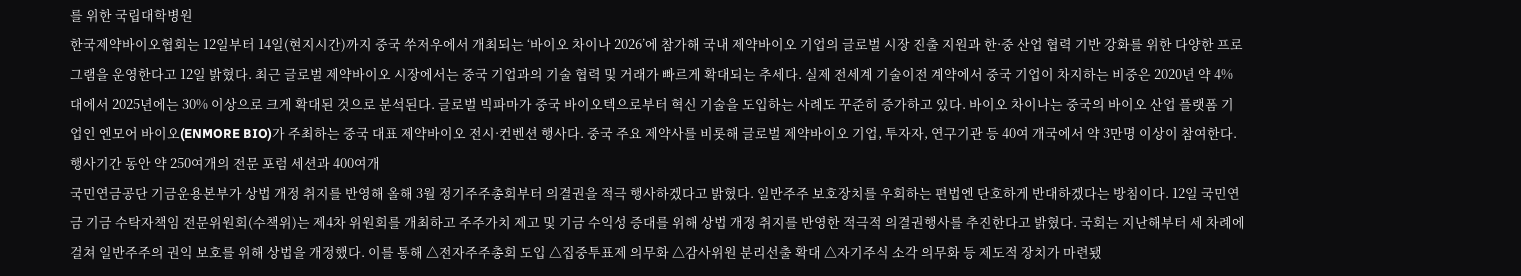를 위한 국립대학병원
한국제약바이오협회는 12일부터 14일(현지시간)까지 중국 쑤저우에서 개최되는 ‘바이오 차이나 2026’에 참가해 국내 제약바이오 기업의 글로벌 시장 진출 지원과 한·중 산업 협력 기반 강화를 위한 다양한 프로그램을 운영한다고 12일 밝혔다. 최근 글로벌 제약바이오 시장에서는 중국 기업과의 기술 협력 및 거래가 빠르게 확대되는 추세다. 실제 전세계 기술이전 계약에서 중국 기업이 차지하는 비중은 2020년 약 4%대에서 2025년에는 30% 이상으로 크게 확대된 것으로 분석된다. 글로벌 빅파마가 중국 바이오텍으로부터 혁신 기술을 도입하는 사례도 꾸준히 증가하고 있다. 바이오 차이나는 중국의 바이오 산업 플랫폼 기업인 엔모어 바이오(ENMORE BIO)가 주최하는 중국 대표 제약바이오 전시·컨벤션 행사다. 중국 주요 제약사를 비롯해 글로벌 제약바이오 기업, 투자자, 연구기관 등 40여 개국에서 약 3만명 이상이 참여한다. 행사기간 동안 약 250여개의 전문 포럼 세션과 400여개
국민연금공단 기금운용본부가 상법 개정 취지를 반영해 올해 3월 정기주주총회부터 의결권을 적극 행사하겠다고 밝혔다. 일반주주 보호장치를 우회하는 편법엔 단호하게 반대하겠다는 방침이다. 12일 국민연금 기금 수탁자책임 전문위원회(수책위)는 제4차 위원회를 개최하고 주주가치 제고 및 기금 수익성 증대를 위해 상법 개정 취지를 반영한 적극적 의결권행사를 추진한다고 밝혔다. 국회는 지난해부터 세 차례에 걸쳐 일반주주의 권익 보호를 위해 상법을 개정했다. 이를 통해 △전자주주총회 도입 △집중투표제 의무화 △감사위원 분리선출 확대 △자기주식 소각 의무화 등 제도적 장치가 마련됐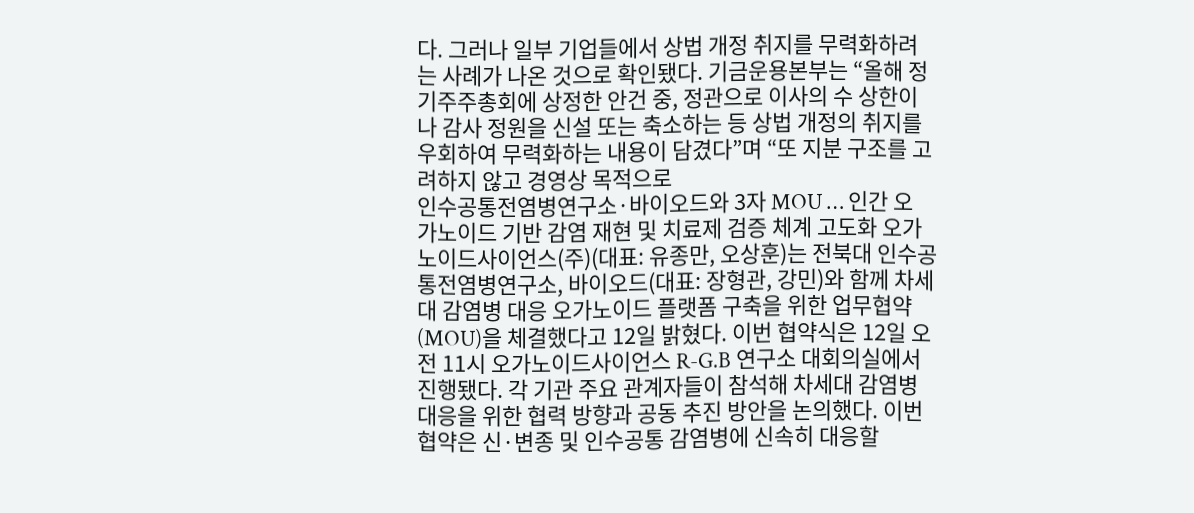다. 그러나 일부 기업들에서 상법 개정 취지를 무력화하려는 사례가 나온 것으로 확인됐다. 기금운용본부는 “올해 정기주주총회에 상정한 안건 중, 정관으로 이사의 수 상한이나 감사 정원을 신설 또는 축소하는 등 상법 개정의 취지를 우회하여 무력화하는 내용이 담겼다”며 “또 지분 구조를 고려하지 않고 경영상 목적으로
인수공통전염병연구소·바이오드와 3자 MOU … 인간 오가노이드 기반 감염 재현 및 치료제 검증 체계 고도화 오가노이드사이언스(주)(대표: 유종만, 오상훈)는 전북대 인수공통전염병연구소, 바이오드(대표: 장형관, 강민)와 함께 차세대 감염병 대응 오가노이드 플랫폼 구축을 위한 업무협약(MOU)을 체결했다고 12일 밝혔다. 이번 협약식은 12일 오전 11시 오가노이드사이언스 R-G.B 연구소 대회의실에서 진행됐다. 각 기관 주요 관계자들이 참석해 차세대 감염병 대응을 위한 협력 방향과 공동 추진 방안을 논의했다. 이번 협약은 신·변종 및 인수공통 감염병에 신속히 대응할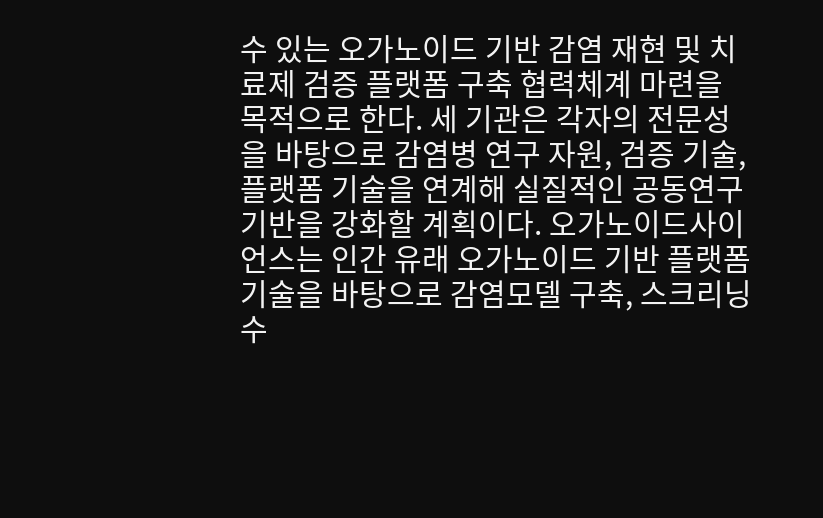수 있는 오가노이드 기반 감염 재현 및 치료제 검증 플랫폼 구축 협력체계 마련을 목적으로 한다. 세 기관은 각자의 전문성을 바탕으로 감염병 연구 자원, 검증 기술, 플랫폼 기술을 연계해 실질적인 공동연구 기반을 강화할 계획이다. 오가노이드사이언스는 인간 유래 오가노이드 기반 플랫폼 기술을 바탕으로 감염모델 구축, 스크리닝
수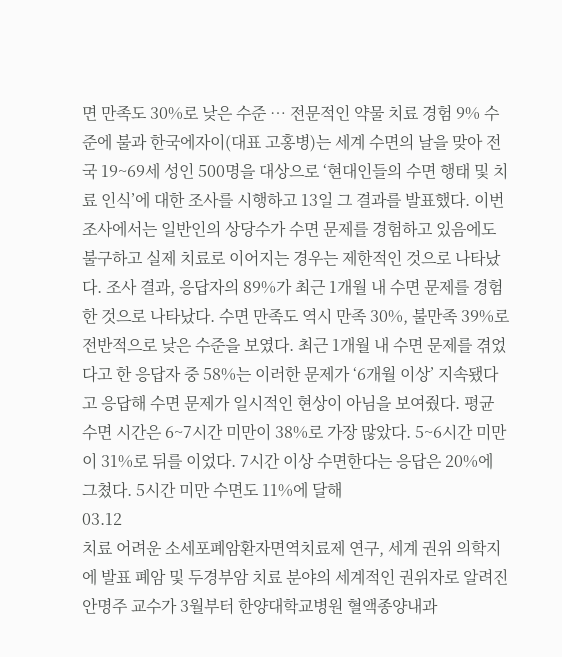면 만족도 30%로 낮은 수준 … 전문적인 약물 치료 경험 9% 수준에 불과 한국에자이(대표 고홍병)는 세계 수면의 날을 맞아 전국 19~69세 성인 500명을 대상으로 ‘현대인들의 수면 행태 및 치료 인식’에 대한 조사를 시행하고 13일 그 결과를 발표했다. 이번 조사에서는 일반인의 상당수가 수면 문제를 경험하고 있음에도 불구하고 실제 치료로 이어지는 경우는 제한적인 것으로 나타났다. 조사 결과, 응답자의 89%가 최근 1개월 내 수면 문제를 경험한 것으로 나타났다. 수면 만족도 역시 만족 30%, 불만족 39%로 전반적으로 낮은 수준을 보였다. 최근 1개월 내 수면 문제를 겪었다고 한 응답자 중 58%는 이러한 문제가 ‘6개월 이상’ 지속됐다고 응답해 수면 문제가 일시적인 현상이 아님을 보여줬다. 평균 수면 시간은 6~7시간 미만이 38%로 가장 많았다. 5~6시간 미만이 31%로 뒤를 이었다. 7시간 이상 수면한다는 응답은 20%에 그쳤다. 5시간 미만 수면도 11%에 달해
03.12
치료 어려운 소세포폐암환자면역치료제 연구, 세계 권위 의학지에 발표 폐암 및 두경부암 치료 분야의 세계적인 권위자로 알려진 안명주 교수가 3월부터 한양대학교병원 혈액종양내과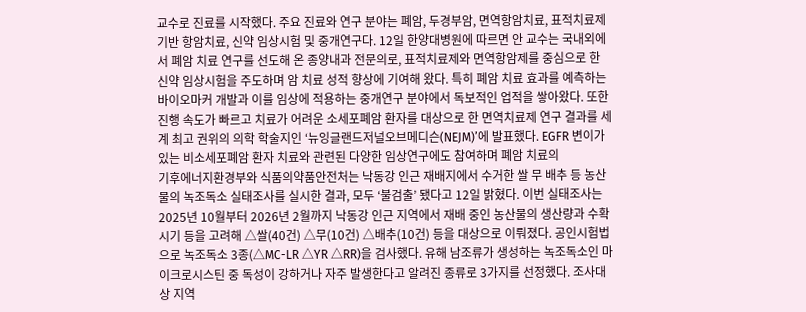교수로 진료를 시작했다. 주요 진료와 연구 분야는 폐암, 두경부암, 면역항암치료, 표적치료제 기반 항암치료, 신약 임상시험 및 중개연구다. 12일 한양대병원에 따르면 안 교수는 국내외에서 폐암 치료 연구를 선도해 온 종양내과 전문의로, 표적치료제와 면역항암제를 중심으로 한 신약 임상시험을 주도하며 암 치료 성적 향상에 기여해 왔다. 특히 폐암 치료 효과를 예측하는 바이오마커 개발과 이를 임상에 적용하는 중개연구 분야에서 독보적인 업적을 쌓아왔다. 또한 진행 속도가 빠르고 치료가 어려운 소세포폐암 환자를 대상으로 한 면역치료제 연구 결과를 세계 최고 권위의 의학 학술지인 ‘뉴잉글랜드저널오브메디슨(NEJM)’에 발표했다. EGFR 변이가 있는 비소세포폐암 환자 치료와 관련된 다양한 임상연구에도 참여하며 폐암 치료의
기후에너지환경부와 식품의약품안전처는 낙동강 인근 재배지에서 수거한 쌀 무 배추 등 농산물의 녹조독소 실태조사를 실시한 결과, 모두 ‘불검출’ 됐다고 12일 밝혔다. 이번 실태조사는 2025년 10월부터 2026년 2월까지 낙동강 인근 지역에서 재배 중인 농산물의 생산량과 수확시기 등을 고려해 △쌀(40건) △무(10건) △배추(10건) 등을 대상으로 이뤄졌다. 공인시험법으로 녹조독소 3종(△MC-LR △YR △RR)을 검사했다. 유해 남조류가 생성하는 녹조독소인 마이크로시스틴 중 독성이 강하거나 자주 발생한다고 알려진 종류로 3가지를 선정했다. 조사대상 지역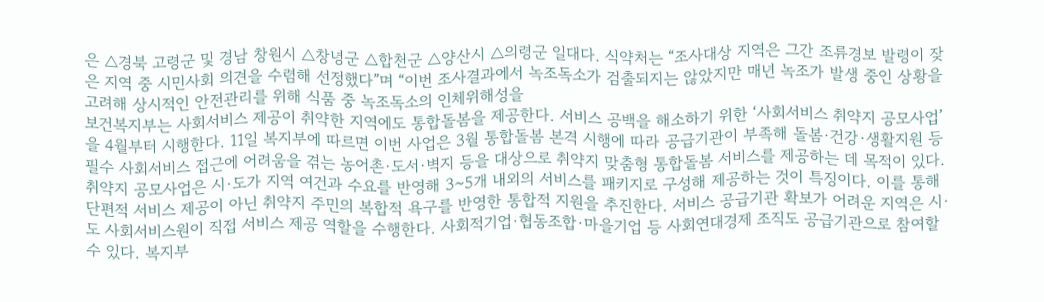은 △경북 고령군 및 경남 창원시 △창녕군 △합천군 △양산시 △의령군 일대다. 식약처는 “조사대상 지역은 그간 조류경보 발령이 잦은 지역 중 시민사회 의견을 수렴해 선정했다”며 “이번 조사결과에서 녹조독소가 검출되지는 않았지만 매년 녹조가 발생 중인 상황을 고려해 상시적인 안전관리를 위해 식품 중 녹조독소의 인체위해성을
보건복지부는 사회서비스 제공이 취약한 지역에도 통합돌봄을 제공한다. 서비스 공백을 해소하기 위한 ‘사회서비스 취약지 공모사업’을 4월부터 시행한다. 11일 복지부에 따르면 이번 사업은 3월 통합돌봄 본격 시행에 따라 공급기관이 부족해 돌봄·건강·생활지원 등 필수 사회서비스 접근에 어려움을 겪는 농어촌·도서·벽지 등을 대상으로 취약지 맞춤형 통합돌봄 서비스를 제공하는 데 목적이 있다. 취약지 공모사업은 시·도가 지역 여건과 수요를 반영해 3~5개 내외의 서비스를 패키지로 구성해 제공하는 것이 특징이다. 이를 통해 단편적 서비스 제공이 아닌 취약지 주민의 복합적 욕구를 반영한 통합적 지원을 추진한다. 서비스 공급기관 확보가 어려운 지역은 시·도 사회서비스원이 직접 서비스 제공 역할을 수행한다. 사회적기업·협동조합·마을기업 등 사회연대경제 조직도 공급기관으로 참여할 수 있다. 복지부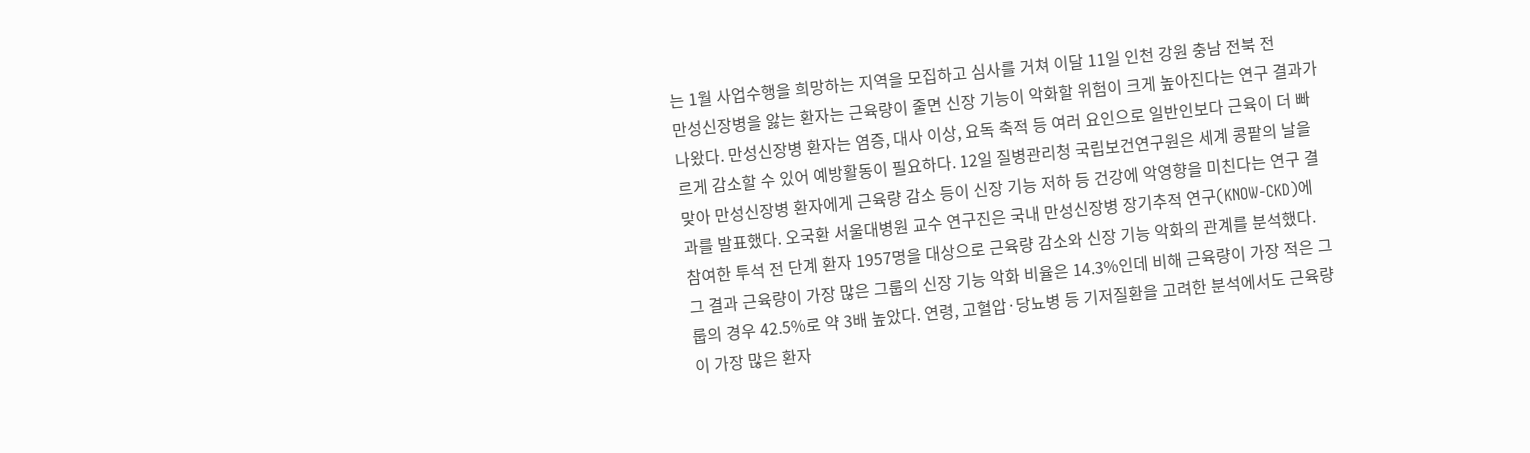는 1월 사업수행을 희망하는 지역을 모집하고 심사를 거쳐 이달 11일 인천 강원 충남 전북 전
만성신장병을 앓는 환자는 근육량이 줄면 신장 기능이 악화할 위험이 크게 높아진다는 연구 결과가 나왔다. 만성신장병 환자는 염증, 대사 이상, 요독 축적 등 여러 요인으로 일반인보다 근육이 더 빠르게 감소할 수 있어 예방활동이 필요하다. 12일 질병관리청 국립보건연구원은 세계 콩팥의 날을 맞아 만성신장병 환자에게 근육량 감소 등이 신장 기능 저하 등 건강에 악영향을 미친다는 연구 결과를 발표했다. 오국환 서울대병원 교수 연구진은 국내 만성신장병 장기추적 연구(KNOW-CKD)에 참여한 투석 전 단계 환자 1957명을 대상으로 근육량 감소와 신장 기능 악화의 관계를 분석했다. 그 결과 근육량이 가장 많은 그룹의 신장 기능 악화 비율은 14.3%인데 비해 근육량이 가장 적은 그룹의 경우 42.5%로 약 3배 높았다. 연령, 고혈압·당뇨병 등 기저질환을 고려한 분석에서도 근육량이 가장 많은 환자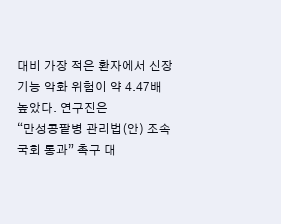대비 가장 적은 환자에서 신장 기능 악화 위험이 약 4.47배 높았다. 연구진은
“만성콩팥병 관리법(안) 조속 국회 통과” 촉구 대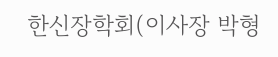한신장학회(이사장 박형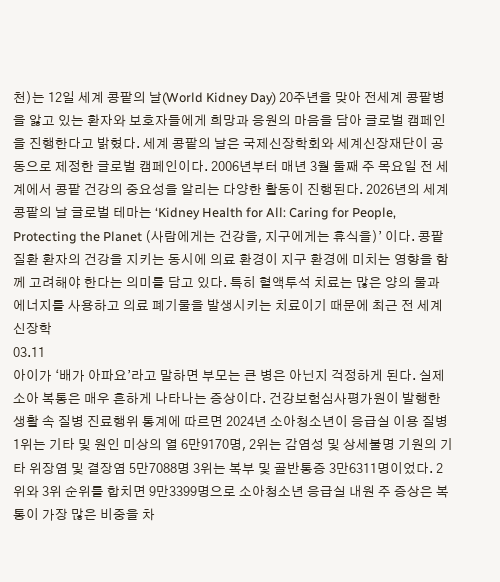천)는 12일 세계 콩팥의 날(World Kidney Day) 20주년을 맞아 전세계 콩팥병을 앓고 있는 환자와 보호자들에게 희망과 응원의 마음을 담아 글로벌 캠페인을 진행한다고 밝혔다. 세계 콩팥의 날은 국제신장학회와 세계신장재단이 공동으로 제정한 글로벌 캠페인이다. 2006년부터 매년 3월 둘째 주 목요일 전 세계에서 콩팥 건강의 중요성을 알리는 다양한 활동이 진행된다. 2026년의 세계 콩팥의 날 글로벌 테마는 ‘Kidney Health for All: Caring for People, Protecting the Planet (사람에게는 건강을, 지구에게는 휴식을)’ 이다. 콩팥 질환 환자의 건강을 지키는 동시에 의료 환경이 지구 환경에 미치는 영향을 함께 고려해야 한다는 의미를 담고 있다. 특히 혈액투석 치료는 많은 양의 물과 에너지를 사용하고 의료 폐기물을 발생시키는 치료이기 때문에 최근 전 세계 신장학
03.11
아이가 ‘배가 아파요’라고 말하면 부모는 큰 병은 아닌지 걱정하게 된다. 실제 소아 복통은 매우 흔하게 나타나는 증상이다. 건강보험심사평가원이 발행한 생활 속 질병 진료행위 통계에 따르면 2024년 소아청소년이 응급실 이용 질병 1위는 기타 및 원인 미상의 열 6만9170명, 2위는 감염성 및 상세불명 기원의 기타 위장염 및 결장염 5만7088명 3위는 복부 및 골반통증 3만6311명이었다. 2위와 3위 순위를 합치면 9만3399명으로 소아청소년 응급실 내원 주 증상은 복통이 가장 많은 비중을 차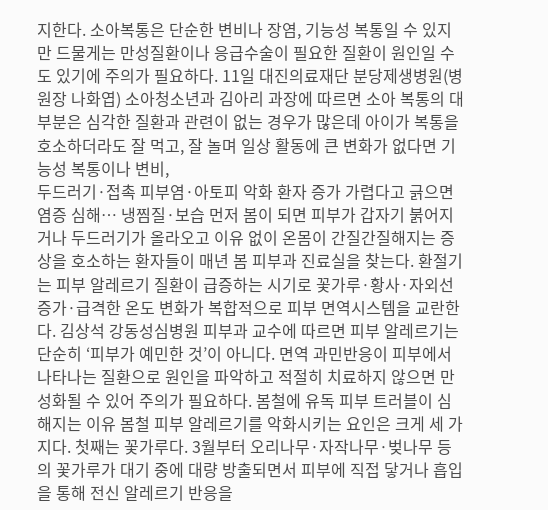지한다. 소아복통은 단순한 변비나 장염, 기능성 복통일 수 있지만 드물게는 만성질환이나 응급수술이 필요한 질환이 원인일 수도 있기에 주의가 필요하다. 11일 대진의료재단 분당제생병원(병원장 나화엽) 소아청소년과 김아리 과장에 따르면 소아 복통의 대부분은 심각한 질환과 관련이 없는 경우가 많은데 아이가 복통을 호소하더라도 잘 먹고, 잘 놀며 일상 활동에 큰 변화가 없다면 기능성 복통이나 변비,
두드러기·접촉 피부염·아토피 악화 환자 증가 가렵다고 긁으면 염증 심해… 냉찜질·보습 먼저 봄이 되면 피부가 갑자기 붉어지거나 두드러기가 올라오고 이유 없이 온몸이 간질간질해지는 증상을 호소하는 환자들이 매년 봄 피부과 진료실을 찾는다. 환절기는 피부 알레르기 질환이 급증하는 시기로 꽃가루·황사·자외선 증가·급격한 온도 변화가 복합적으로 피부 면역시스템을 교란한다. 김상석 강동성심병원 피부과 교수에 따르면 피부 알레르기는 단순히 ‘피부가 예민한 것’이 아니다. 면역 과민반응이 피부에서 나타나는 질환으로 원인을 파악하고 적절히 치료하지 않으면 만성화될 수 있어 주의가 필요하다. 봄철에 유독 피부 트러블이 심해지는 이유 봄철 피부 알레르기를 악화시키는 요인은 크게 세 가지다. 첫째는 꽃가루다. 3월부터 오리나무·자작나무·벚나무 등의 꽃가루가 대기 중에 대량 방출되면서 피부에 직접 닿거나 흡입을 통해 전신 알레르기 반응을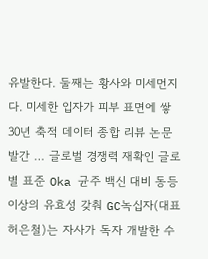유발한다. 둘째는 황사와 미세먼지다. 미세한 입자가 피부 표면에 쌓
30년 축적 데이터 종합 리뷰 논문 발간 … 글로벌 경쟁력 재확인 글로별 표준 Oka 균주 백신 대비 동등 이상의 유효성 갖춰 GC녹십자(대표 허은철)는 자사가 독자 개발한 수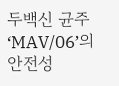두백신 균주 ‘MAV/06’의 안전성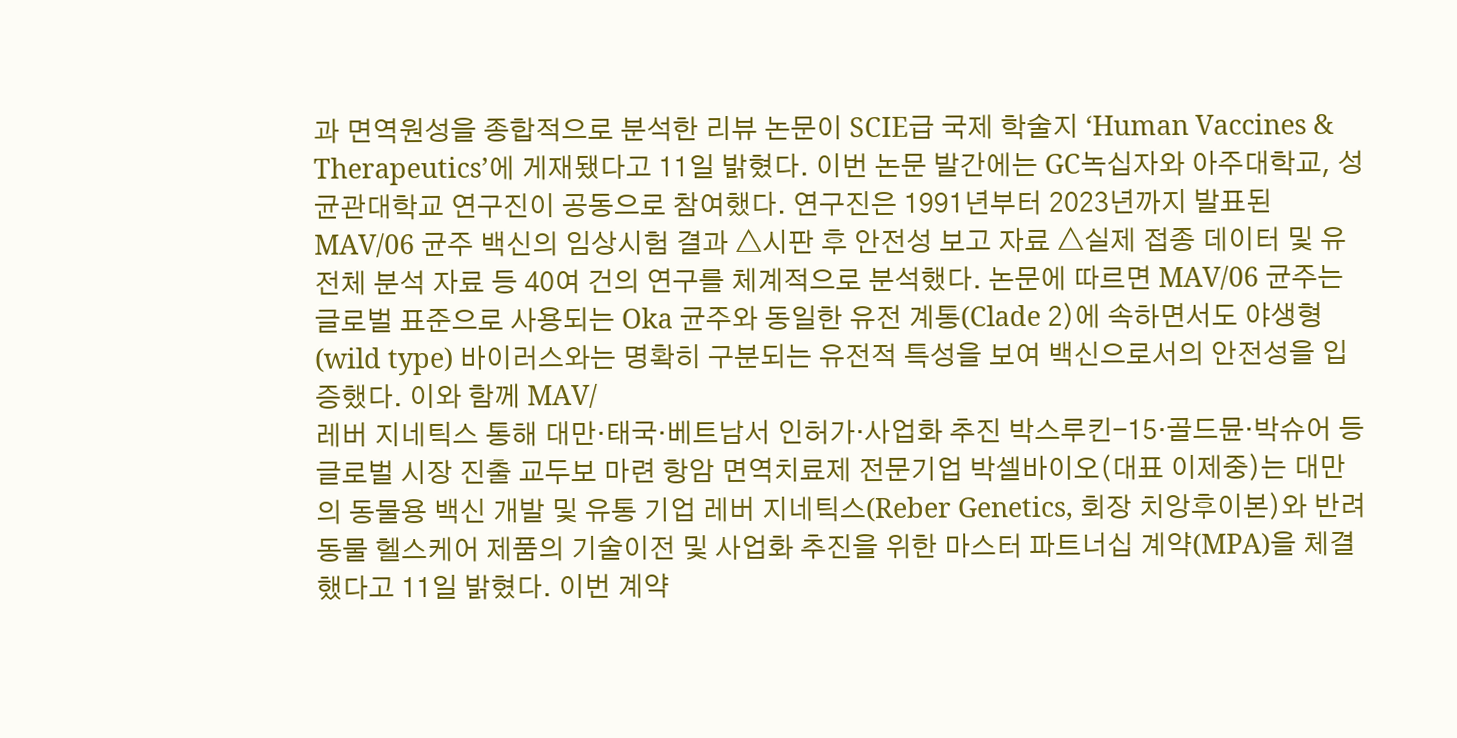과 면역원성을 종합적으로 분석한 리뷰 논문이 SCIE급 국제 학술지 ‘Human Vaccines & Therapeutics’에 게재됐다고 11일 밝혔다. 이번 논문 발간에는 GC녹십자와 아주대학교, 성균관대학교 연구진이 공동으로 참여했다. 연구진은 1991년부터 2023년까지 발표된 MAV/06 균주 백신의 임상시험 결과 △시판 후 안전성 보고 자료 △실제 접종 데이터 및 유전체 분석 자료 등 40여 건의 연구를 체계적으로 분석했다. 논문에 따르면 MAV/06 균주는 글로벌 표준으로 사용되는 Oka 균주와 동일한 유전 계통(Clade 2)에 속하면서도 야생형(wild type) 바이러스와는 명확히 구분되는 유전적 특성을 보여 백신으로서의 안전성을 입증했다. 이와 함께 MAV/
레버 지네틱스 통해 대만·태국·베트남서 인허가·사업화 추진 박스루킨-15·골드뮨·박슈어 등 글로벌 시장 진출 교두보 마련 항암 면역치료제 전문기업 박셀바이오(대표 이제중)는 대만의 동물용 백신 개발 및 유통 기업 레버 지네틱스(Reber Genetics, 회장 치앙후이본)와 반려동물 헬스케어 제품의 기술이전 및 사업화 추진을 위한 마스터 파트너십 계약(MPA)을 체결했다고 11일 밝혔다. 이번 계약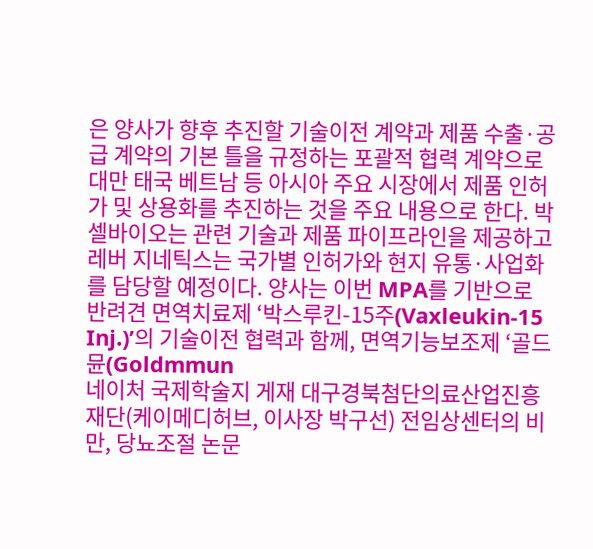은 양사가 향후 추진할 기술이전 계약과 제품 수출·공급 계약의 기본 틀을 규정하는 포괄적 협력 계약으로 대만 태국 베트남 등 아시아 주요 시장에서 제품 인허가 및 상용화를 추진하는 것을 주요 내용으로 한다. 박셀바이오는 관련 기술과 제품 파이프라인을 제공하고 레버 지네틱스는 국가별 인허가와 현지 유통·사업화를 담당할 예정이다. 양사는 이번 MPA를 기반으로 반려견 면역치료제 ‘박스루킨-15주(Vaxleukin-15 Inj.)’의 기술이전 협력과 함께, 면역기능보조제 ‘골드뮨(Goldmmun
네이처 국제학술지 게재 대구경북첨단의료산업진흥재단(케이메디허브, 이사장 박구선) 전임상센터의 비만, 당뇨조절 논문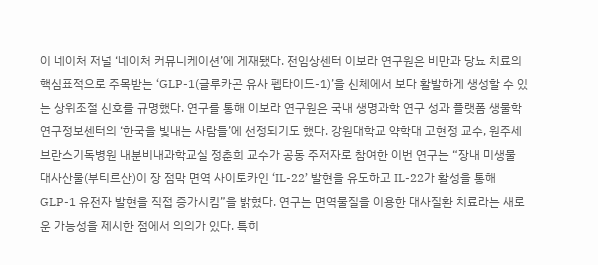이 네이처 저널 ‘네이처 커뮤니케이션’에 게재됐다. 전임상센터 이보라 연구원은 비만과 당뇨 치료의 핵심표적으로 주목받는 ‘GLP-1(글루카곤 유사 펩타이드-1)’을 신체에서 보다 활발하게 생성할 수 있는 상위조절 신호를 규명했다. 연구를 통해 이보라 연구원은 국내 생명과학 연구 성과 플랫폼 생물학연구정보센터의 ‘한국을 빛내는 사람들’에 선정되기도 했다. 강원대학교 약학대 고현정 교수, 원주세브란스기독병원 내분비내과학교실 정춘희 교수가 공동 주저자로 참여한 이번 연구는 “장내 미생물 대사산물(부티르산)이 장 점막 면역 사이토카인 ‘IL-22’ 발현을 유도하고 IL-22가 활성을 통해 GLP-1 유전자 발현을 직접 증가시킴”을 밝혔다. 연구는 면역물질을 이용한 대사질환 치료라는 새로운 가능성을 제시한 점에서 의의가 있다. 특히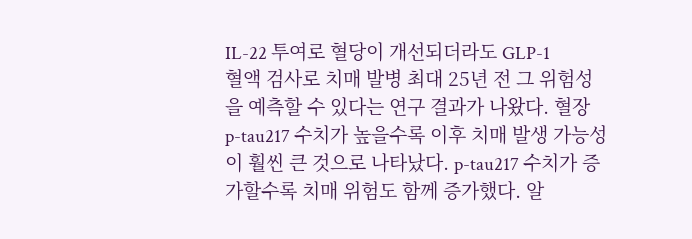IL-22 투여로 혈당이 개선되더라도 GLP-1
혈액 검사로 치매 발병 최대 25년 전 그 위험성을 예측할 수 있다는 연구 결과가 나왔다. 혈장 p-tau217 수치가 높을수록 이후 치매 발생 가능성이 훨씬 큰 것으로 나타났다. p-tau217 수치가 증가할수록 치매 위험도 함께 증가했다. 알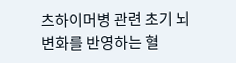츠하이머병 관련 초기 뇌 변화를 반영하는 혈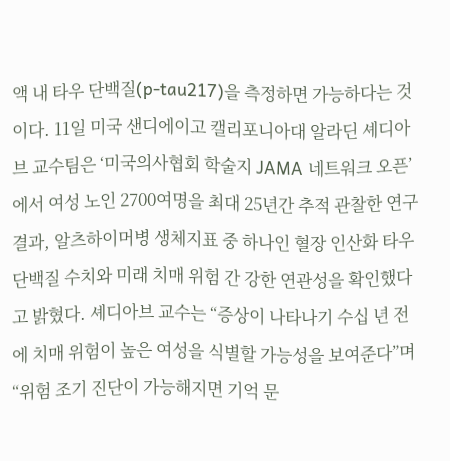액 내 타우 단백질(p-tau217)을 측정하면 가능하다는 것이다. 11일 미국 샌디에이고 캘리포니아대 알라딘 셰디아브 교수팀은 ‘미국의사협회 학술지 JAMA 네트워크 오픈’에서 여성 노인 2700여명을 최대 25년간 추적 관찰한 연구 결과, 알츠하이머병 생체지표 중 하나인 혈장 인산화 타우 단백질 수치와 미래 치매 위험 간 강한 연관성을 확인했다고 밝혔다. 셰디아브 교수는 “증상이 나타나기 수십 년 전에 치매 위험이 높은 여성을 식별할 가능성을 보여준다”며 “위험 조기 진단이 가능해지면 기억 문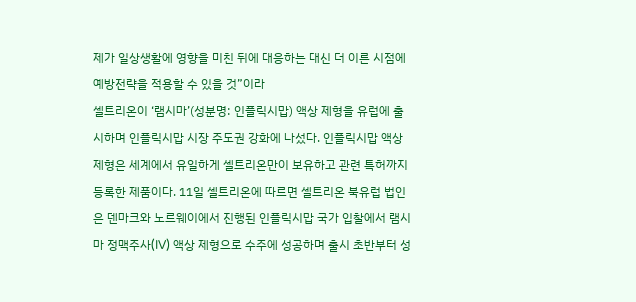제가 일상생활에 영향을 미친 뒤에 대응하는 대신 더 이른 시점에 예방전략을 적용할 수 있을 것”이라
셀트리온이 ‘램시마’(성분명: 인플릭시맙) 액상 제형을 유럽에 출시하며 인플릭시맙 시장 주도권 강화에 나섰다. 인플릭시맙 액상 제형은 세계에서 유일하게 셀트리온만이 보유하고 관련 특허까지 등록한 제품이다. 11일 셀트리온에 따르면 셀트리온 북유럽 법인은 덴마크와 노르웨이에서 진행된 인플릭시맙 국가 입찰에서 램시마 정맥주사(IV) 액상 제형으로 수주에 성공하며 출시 초반부터 성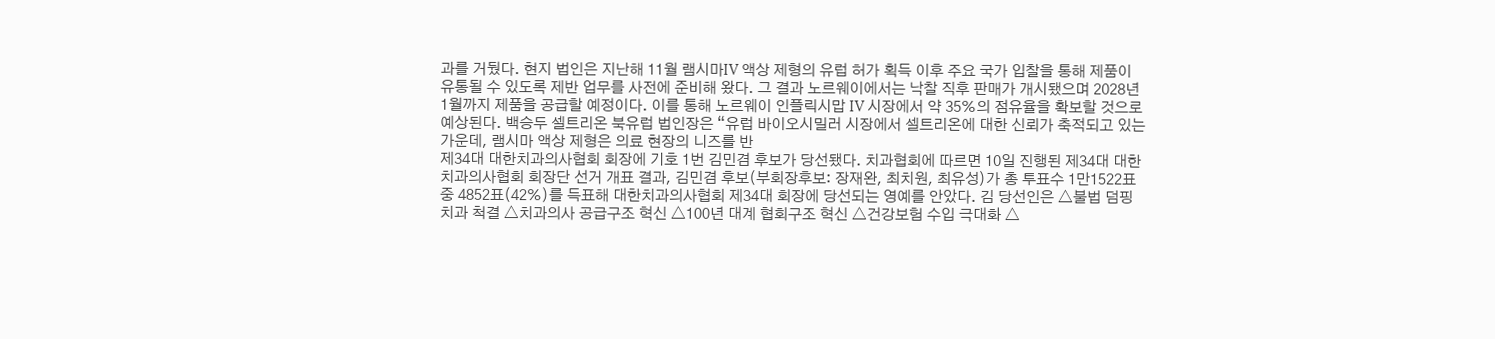과를 거뒀다. 현지 법인은 지난해 11월 램시마IV 액상 제형의 유럽 허가 획득 이후 주요 국가 입찰을 통해 제품이 유통될 수 있도록 제반 업무를 사전에 준비해 왔다. 그 결과 노르웨이에서는 낙찰 직후 판매가 개시됐으며 2028년 1월까지 제품을 공급할 예정이다. 이를 통해 노르웨이 인플릭시맙 IV 시장에서 약 35%의 점유율을 확보할 것으로 예상된다. 백승두 셀트리온 북유럽 법인장은 “유럽 바이오시밀러 시장에서 셀트리온에 대한 신뢰가 축적되고 있는 가운데, 램시마 액상 제형은 의료 현장의 니즈를 반
제34대 대한치과의사협회 회장에 기호 1번 김민겸 후보가 당선됐다. 치과협회에 따르면 10일 진행된 제34대 대한치과의사협회 회장단 선거 개표 결과, 김민겸 후보(부회장후보: 장재완, 최치원, 최유성)가 총 투표수 1만1522표 중 4852표(42%)를 득표해 대한치과의사협회 제34대 회장에 당선되는 영예를 안았다. 김 당선인은 △불법 덤핑치과 척결 △치과의사 공급구조 혁신 △100년 대계 협회구조 혁신 △건강보험 수입 극대화 △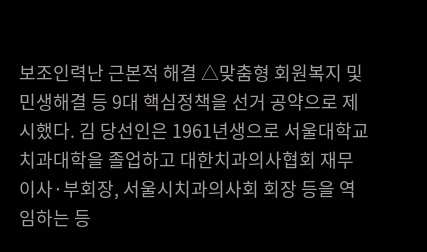보조인력난 근본적 해결 △맞춤형 회원복지 및 민생해결 등 9대 핵심정책을 선거 공약으로 제시했다. 김 당선인은 1961년생으로 서울대학교 치과대학을 졸업하고 대한치과의사협회 재무이사·부회장, 서울시치과의사회 회장 등을 역임하는 등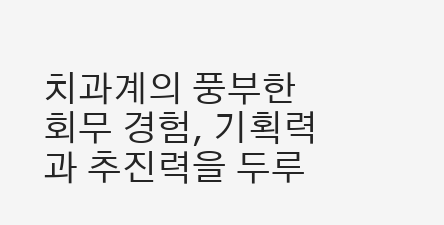치과계의 풍부한 회무 경험, 기획력과 추진력을 두루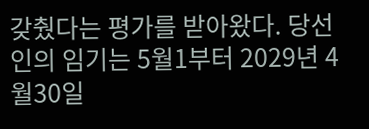갖췄다는 평가를 받아왔다. 당선인의 임기는 5월1부터 2029년 4월30일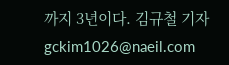까지 3년이다. 김규철 기자 gckim1026@naeil.com